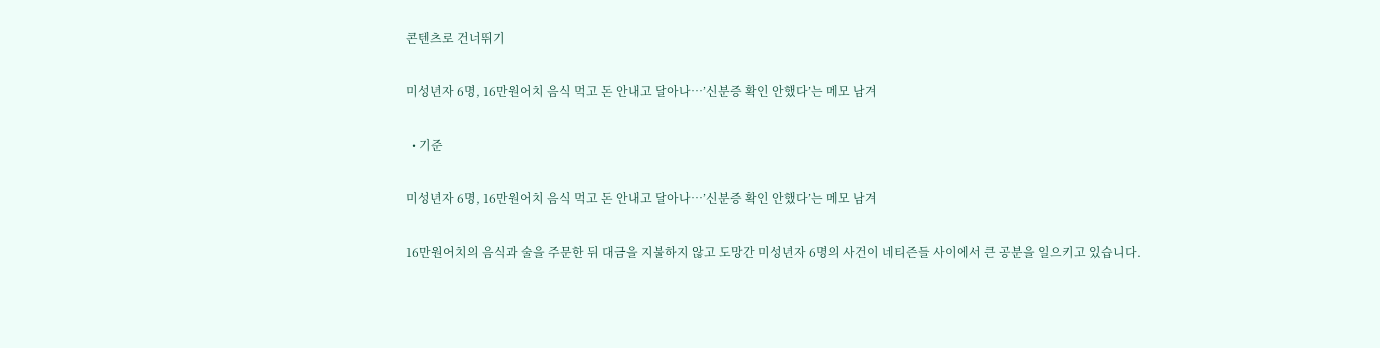콘텐츠로 건너뛰기

미성년자 6명, 16만원어치 음식 먹고 돈 안내고 달아나…’신분증 확인 안했다’는 메모 남겨

  • 기준

미성년자 6명, 16만원어치 음식 먹고 돈 안내고 달아나…’신분증 확인 안했다’는 메모 남겨

16만원어치의 음식과 술을 주문한 뒤 대금을 지불하지 않고 도망간 미성년자 6명의 사건이 네티즌들 사이에서 큰 공분을 일으키고 있습니다.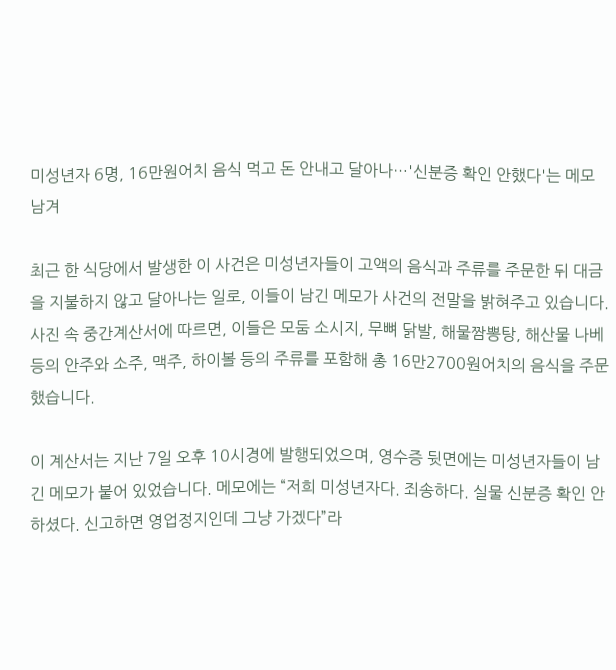미성년자 6명, 16만원어치 음식 먹고 돈 안내고 달아나…'신분증 확인 안했다'는 메모 남겨

최근 한 식당에서 발생한 이 사건은 미성년자들이 고액의 음식과 주류를 주문한 뒤 대금을 지불하지 않고 달아나는 일로, 이들이 남긴 메모가 사건의 전말을 밝혀주고 있습니다. 사진 속 중간계산서에 따르면, 이들은 모둠 소시지, 무뼈 닭발, 해물짬뽕탕, 해산물 나베 등의 안주와 소주, 맥주, 하이볼 등의 주류를 포함해 총 16만2700원어치의 음식을 주문했습니다.

이 계산서는 지난 7일 오후 10시경에 발행되었으며, 영수증 뒷면에는 미성년자들이 남긴 메모가 붙어 있었습니다. 메모에는 “저희 미성년자다. 죄송하다. 실물 신분증 확인 안 하셨다. 신고하면 영업정지인데 그냥 가겠다”라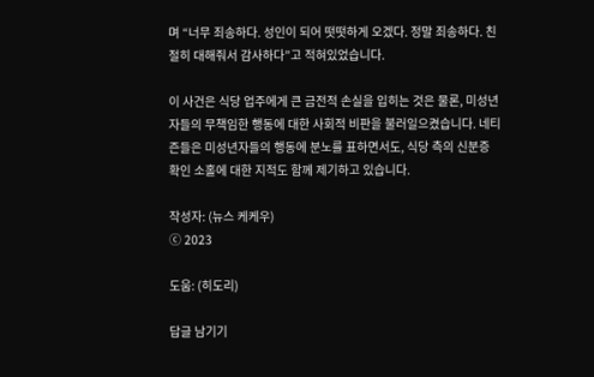며 “너무 죄송하다. 성인이 되어 떳떳하게 오겠다. 정말 죄송하다. 친절히 대해줘서 감사하다”고 적혀있었습니다.

이 사건은 식당 업주에게 큰 금전적 손실을 입히는 것은 물론, 미성년자들의 무책임한 행동에 대한 사회적 비판을 불러일으켰습니다. 네티즌들은 미성년자들의 행동에 분노를 표하면서도, 식당 측의 신분증 확인 소홀에 대한 지적도 함께 제기하고 있습니다.

작성자: (뉴스 케케우)
ⓒ 2023

도움: (히도리)

답글 남기기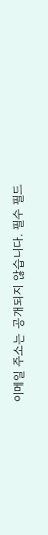이메일 주소는 공개되지 않습니다. 필수 필드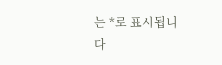는 *로 표시됩니다